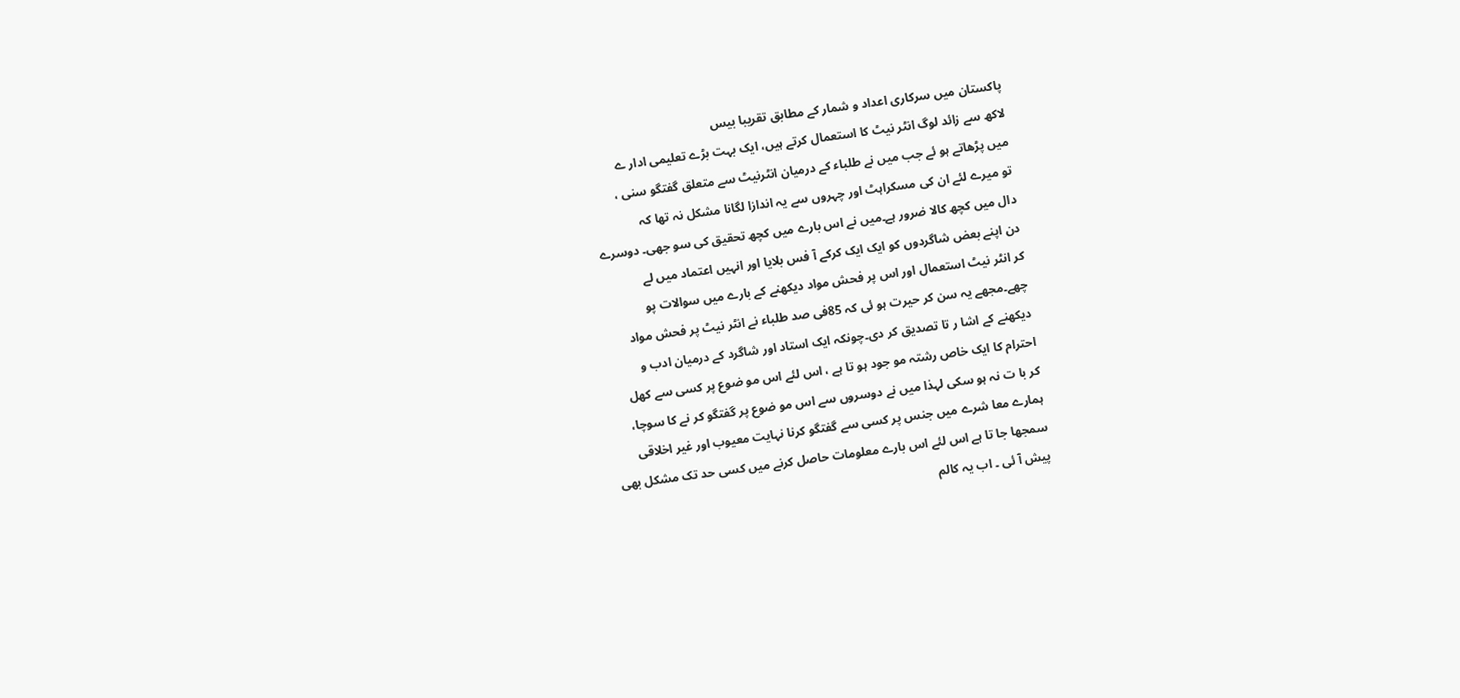پاکستان میں سرکاری اعداد و شمار کے مطابق تقریبا بیس
لاکھ سے زائد لوگ انٹر نیٹ کا استعمال کرتے ہیں، ایک بہت بڑے تعلیمی ادار ے
میں پڑھاتے ہو ئے جب میں نے طلباء کے درمیان انٹرنیٹ سے متعلق گفتگو سنی ،
تو میرے لئے ان کی مسکراہٹ اور چہروں سے یہ اندازا لگانا مشکل نہ تھا کہ
دال میں کچھ کالا ضرور ہے۔میں نے اس بارے میں کچھ تحقیق کی سو جھی۔ دوسرے
دن اپنے بعض شاگردوں کو ایک ایک کرکے آ فس بلایا اور انہیں اعتماد میں لے
کر انٹر نیٹ استعمال اور اس پر فحش مواد دیکھنے کے بارے میں سوالات پو
چھے۔مجھے یہ سن کر حیرت ہو ئی کہ 85فی صد طلباء نے انٹر نیٹ پر فحش مواد
دیکھنے کے اشا ر تا تصدیق کر دی۔چونکہ ایک استاد اور شاگرد کے درمیان ادب و
احترام کا ایک خاص رشتہ مو جود ہو تا ہے ، اس لئے اس مو ضوع پر کسی سے کھل
کر با ت نہ ہو سکی لہذا میں نے دوسروں سے اس مو ضوع پر گفتگو کر نے کا سوچا،
ہمارے معا شرے میں جنس پر کسی سے گفتگو کرنا نہایت معیوب اور غیر اخلاقی
سمجھا جا تا ہے اس لئے اس بارے معلومات حاصل کرنے میں کسی حد تک مشکل بھی
پیش آ ئی ۔ اب یہ کالم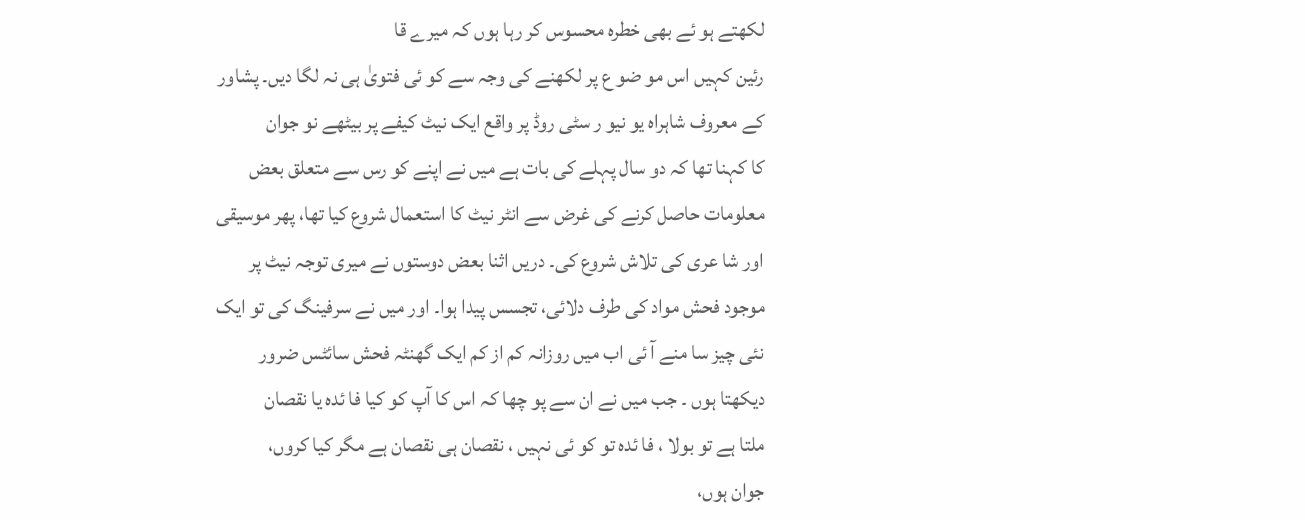لکھتے ہو ئے بھی خطرہ محسوس کر رہا ہوں کہ میرے قا
رئین کہیں اس مو ضو ع پر لکھنے کی وجہ سے کو ئی فتویٰ ہی نہ لگا دیں۔ پشاور
کے معروف شاہراہ یو نیو ر سٹی روڈ پر واقع ایک نیٹ کیفے پر بیٹھے نو جوان
کا کہنا تھا کہ دو سال پہلے کی بات ہے میں نے اپنے کو رس سے متعلق بعض
معلومات حاصل کرنے کی غرض سے انٹر نیٹ کا استعمال شروع کیا تھا، پھر موسیقی
اور شا عری کی تلاش شروع کی۔ دریں اثنا بعض دوستوں نے میری توجہ نیٹ پر
موجود فحش مواد کی طرف دلائی، تجسس پیدا ہوا۔ اور میں نے سرفینگ کی تو ایک
نئی چیز سا منے آ ئی اب میں روزانہ کم از کم ایک گھنٹہ فحش سائٹس ضرور
دیکھتا ہوں ۔ جب میں نے ان سے پو چھا کہ اس کا آپ کو کیا فا ئدہ یا نقصان
ملتا ہے تو بولا ، فا ئدہ تو کو ئی نہیں ، نقصان ہی نقصان ہے مگر کیا کروں،
جوان ہوں،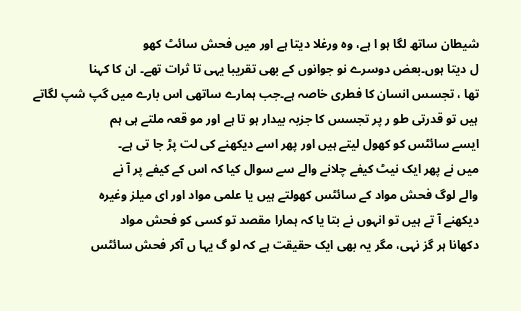شیطان ساتھ لگا ہو ا ہے، وہ ورغلا دیتا ہے اور میں فحش سائٹ کھو
ل دیتا ہوں۔بعض دوسرے نو جوانوں کے بھی تقریبا یہی تا ثرات تھے۔ ان کا کہنا
تھا ، تجسس انسان کا فطری خاصہ ہے۔جب ہمارے ساتھی اس بارے میں گپ شپ لگاتے
ہیں تو قدرتی طو ر پر تجسس کا جزبہ بیدار ہو تا ہے اور مو قعہ ملتے ہی ہم
ایسے سائٹس کو کھول لیتے ہیں اور پھر اسے دیکھنے کی لت پڑ جا تی ہے۔
میں نے پھر ایک نیٹ کیفے چلانے والے سے سوال کیا کہ اس کے کیفے پر آ نے
والے لوگ فحش مواد کے سائٹس کھولتے ہیں یا علمی مواد اور ای میلز وغیرہ
دیکھنے آ تے ہیں تو انہوں نے بتا یا کہ ہمارا مقصد تو کسی کو فحش مواد
دکھانا ہر گز نہی، مگر یہ بھی ایک حقیقت ہے کہ لو گ یہا ں آکر فحش سائٹس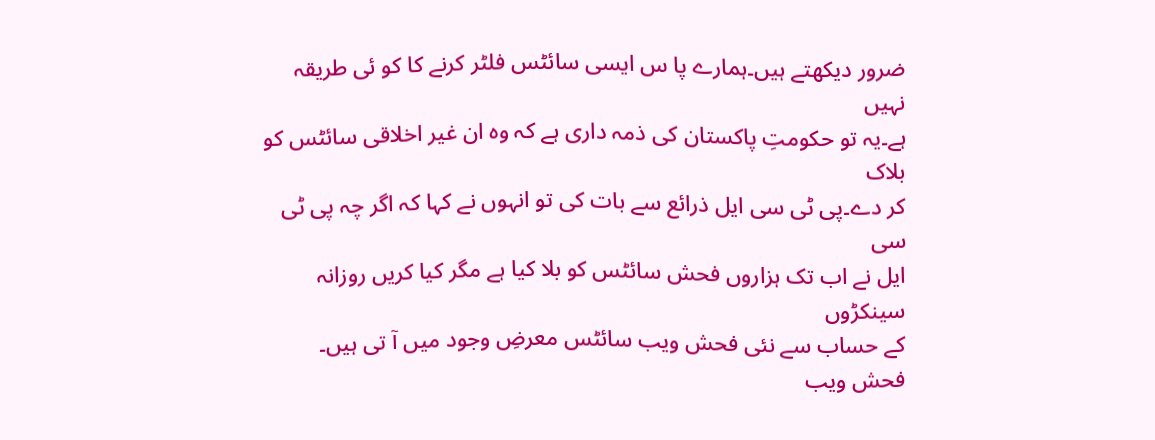ضرور دیکھتے ہیں۔ہمارے پا س ایسی سائٹس فلٹر کرنے کا کو ئی طریقہ نہیں
ہے۔یہ تو حکومتِ پاکستان کی ذمہ داری ہے کہ وہ ان غیر اخلاقی سائٹس کو بلاک
کر دے۔پی ٹی سی ایل ذرائع سے بات کی تو انہوں نے کہا کہ اگر چہ پی ٹی سی
ایل نے اب تک ہزاروں فحش سائٹس کو بلا کیا ہے مگر کیا کریں روزانہ سینکڑوں
کے حساب سے نئی فحش ویب سائٹس معرضِ وجود میں آ تی ہیں۔
فحش ویب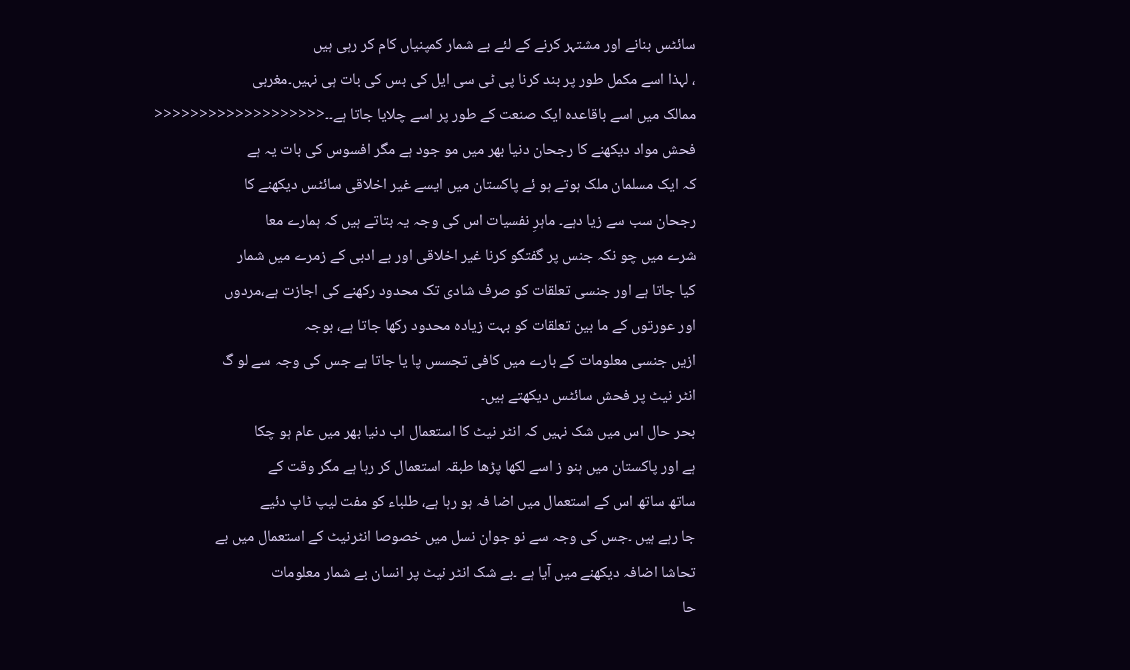سائٹس بنانے اور مشتہر کرنے کے لئے بے شمار کمپنیاں کام کر رہی ہیں
، لہذا اسے مکمل طور پر بند کرنا پی ٹی سی ایل کی بس کی بات ہی نہیں۔مغربی
ممالک میں اسے باقاعدہ ایک صنعت کے طور پر اسے چلایا جاتا ہے۔۔<<<<<<<<<<<<<<<<<<<
فحش مواد دیکھنے کا رجحان دنیا بھر میں مو جود ہے مگر افسوس کی بات یہ ہے
کہ ایک مسلمان ملک ہوتے ہو ئے پاکستان میں ایسے غیر اخلاقی سائٹس دیکھنے کا
رجحان سب سے زیا دہے۔ ماہرِ نفسیات اس کی وجہ یہ بتاتے ہیں کہ ہمارے معا
شرے میں چو نکہ جنس پر گفتگو کرنا غیر اخلاقی اور بے ادبی کے زمرے میں شمار
کیا جاتا ہے اور جنسی تعلقات کو صرف شادی تک محدود رکھنے کی اجازت ہے،مردوں
اور عورتوں کے ما بین تعلقات کو بہت زیادہ محدود رکھا جاتا ہے، بوجہ
ازیں جنسی معلومات کے بارے میں کافی تجسس پا یا جاتا ہے جس کی وجہ سے لو گ
انٹر نیٹ پر فحش سائٹس دیکھتے ہیں۔
بحر حال اس میں شک نہیں کہ انٹر نیٹ کا استعمال اب دنیا بھر میں عام ہو چکا
ہے اور پاکستان میں ہنو ز اسے لکھا پڑھا طبقہ استعمال کر رہا ہے مگر وقت کے
ساتھ ساتھ اس کے استعمال میں اضا فہ ہو رہا ہے، طلباء کو مفت لیپ ٹاپ دئیے
جا رہے ہیں ۔جس کی وجہ سے نو جوان نسل میں خصوصا انٹرنیٹ کے استعمال میں بے
تحاشا اضافہ دیکھنے میں آیا ہے ۔بے شک انٹر نیٹ پر انسان بے شمار معلومات
حا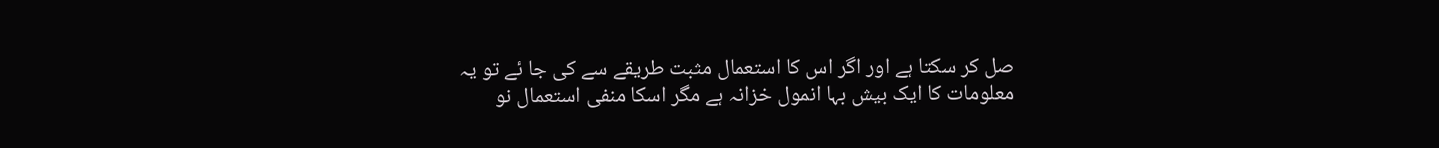صل کر سکتا ہے اور اگر اس کا استعمال مثبت طریقے سے کی جا ئے تو یہ
معلومات کا ایک بیش بہا انمول خزانہ ہے مگر اسکا منفی استعمال نو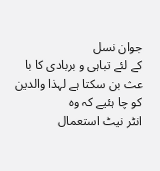جوان نسل
کے لئے تباہی و بربادی کا با عث بن سکتا ہے لہذا والدین کو چا ہئیے کہ وہ
انٹر نیٹ استعمال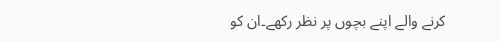کرنے والے اپنے بچوں پر نظر رکھے۔ان کو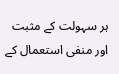ہر سہولت کے مثبت
اور منفی استعمال کے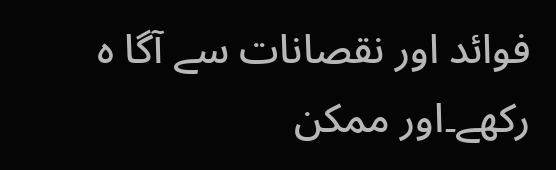فوائد اور نقصانات سے آگا ہ رکھے۔اور ممکن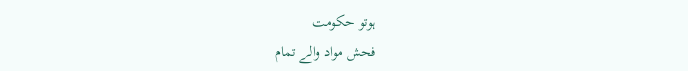ہوتو حکومت
فحش مواد والے تمام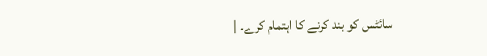سائٹس کو بند کرنے کا اہتمام کرے۔ |